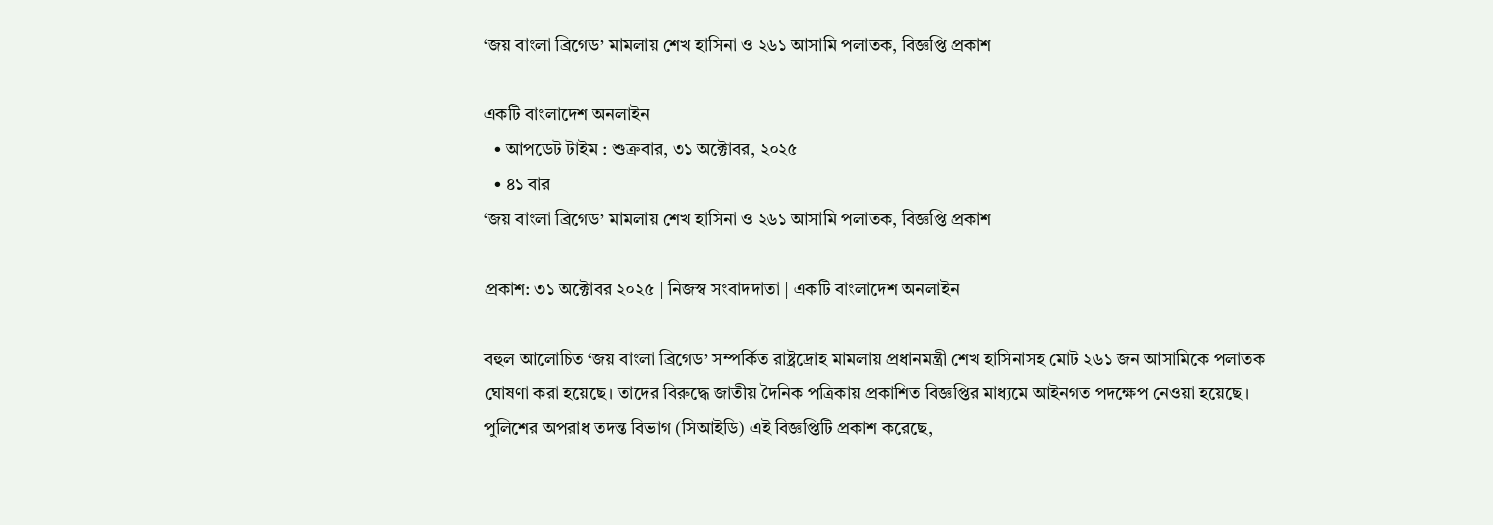‘জয় বাংলা ব্রিগেড’ মামলায় শেখ হাসিনা ও ২৬১ আসামি পলাতক, বিজ্ঞপ্তি প্রকাশ

একটি বাংলাদেশ অনলাইন
  • আপডেট টাইম : শুক্রবার, ৩১ অক্টোবর, ২০২৫
  • ৪১ বার
‘জয় বাংলা ব্রিগেড’ মামলায় শেখ হাসিনা ও ২৬১ আসামি পলাতক, বিজ্ঞপ্তি প্রকাশ

প্রকাশ: ৩১ অক্টোবর ২০২৫ | নিজস্ব সংবাদদাতা | একটি বাংলাদেশ অনলাইন

বহুল আলোচিত ‘জয় বাংলা ব্রিগেড’ সম্পর্কিত রাষ্ট্রদ্রোহ মামলায় প্রধানমন্ত্রী শেখ হাসিনাসহ মোট ২৬১ জন আসামিকে পলাতক ঘোষণা করা হয়েছে। তাদের বিরুদ্ধে জাতীয় দৈনিক পত্রিকায় প্রকাশিত বিজ্ঞপ্তির মাধ্যমে আইনগত পদক্ষেপ নেওয়া হয়েছে। পুলিশের অপরাধ তদন্ত বিভাগ (সিআইডি) এই বিজ্ঞপ্তিটি প্রকাশ করেছে,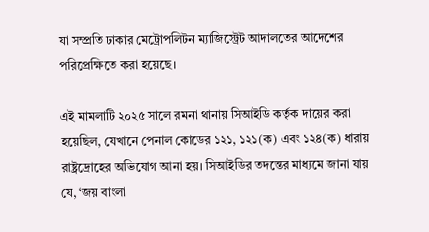যা সম্প্রতি ঢাকার মেট্রোপলিটন ম্যাজিস্ট্রেট আদালতের আদেশের পরিপ্রেক্ষিতে করা হয়েছে।

এই মামলাটি ২০২৫ সালে রমনা থানায় সিআইডি কর্তৃক দায়ের করা হয়েছিল, যেখানে পেনাল কোডের ১২১, ১২১(ক) এবং ১২৪(ক) ধারায় রাষ্ট্রদ্রোহের অভিযোগ আনা হয়। সিআইডির তদন্তের মাধ্যমে জানা যায় যে, ‘জয় বাংলা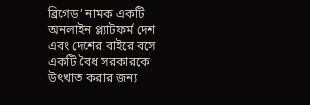ব্রিগেড’ নামক একটি অনলাইন প্ল্যাটফর্ম দেশ এবং দেশের বাইরে বসে একটি বৈধ সরকারকে উৎখাত করার জন্য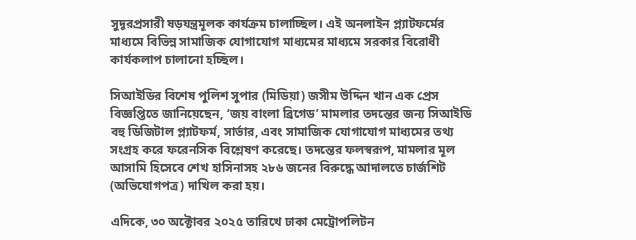সুদূরপ্রসারী ষড়যন্ত্রমূলক কার্যক্রম চালাচ্ছিল। এই অনলাইন প্ল্যাটফর্মের মাধ্যমে বিভিন্ন সামাজিক যোগাযোগ মাধ্যমের মাধ্যমে সরকার বিরোধী কার্যকলাপ চালানো হচ্ছিল।

সিআইডির বিশেষ পুলিশ সুপার (মিডিয়া) জসীম উদ্দিন খান এক প্রেস বিজ্ঞপ্তিতে জানিয়েছেন, ‘জয় বাংলা ব্রিগেড’ মামলার তদন্তের জন্য সিআইডি বহু ডিজিটাল প্ল্যাটফর্ম, সার্ভার, এবং সামাজিক যোগাযোগ মাধ্যমের তথ্য সংগ্রহ করে ফরেনসিক বিশ্লেষণ করেছে। তদন্তের ফলস্বরূপ, মামলার মূল আসামি হিসেবে শেখ হাসিনাসহ ২৮৬ জনের বিরুদ্ধে আদালতে চার্জশিট (অভিযোগপত্র) দাখিল করা হয়।

এদিকে, ৩০ অক্টোবর ২০২৫ তারিখে ঢাকা মেট্রোপলিটন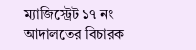ম্যাজিস্ট্রেট ১৭ নং আদালতের বিচারক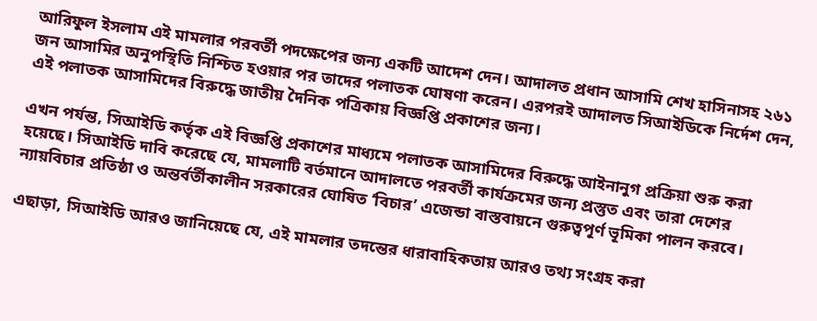আরিফুল ইসলাম এই মামলার পরবর্তী পদক্ষেপের জন্য একটি আদেশ দেন। আদালত প্রধান আসামি শেখ হাসিনাসহ ২৬১ জন আসামির অনুপস্থিতি নিশ্চিত হওয়ার পর তাদের পলাতক ঘোষণা করেন। এরপরই আদালত সিআইডিকে নির্দেশ দেন, এই পলাতক আসামিদের বিরুদ্ধে জাতীয় দৈনিক পত্রিকায় বিজ্ঞপ্তি প্রকাশের জন্য।

এখন পর্যন্ত, সিআইডি কর্তৃক এই বিজ্ঞপ্তি প্রকাশের মাধ্যমে পলাতক আসামিদের বিরুদ্ধে আইনানুগ প্রক্রিয়া শুরু করা হয়েছে। সিআইডি দাবি করেছে যে, মামলাটি বর্তমানে আদালতে পরবর্তী কার্যক্রমের জন্য প্রস্তুত এবং তারা দেশের ন্যায়বিচার প্রতিষ্ঠা ও অন্তর্বর্তীকালীন সরকারের ঘোষিত ‘বিচার’ এজেন্ডা বাস্তবায়নে গুরুত্বপূর্ণ ভূমিকা পালন করবে।

এছাড়া, সিআইডি আরও জানিয়েছে যে, এই মামলার তদন্তের ধারাবাহিকতায় আরও তথ্য সংগ্রহ করা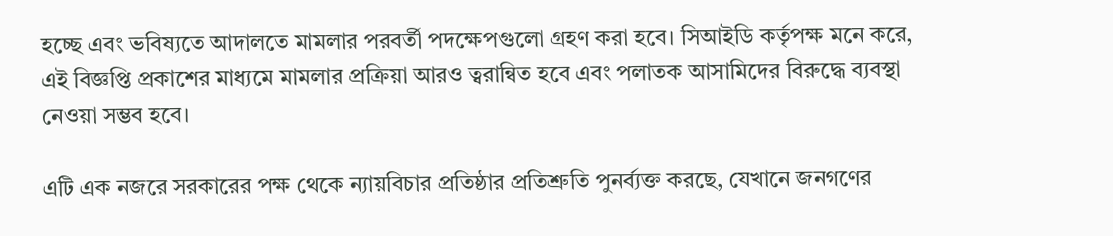হচ্ছে এবং ভবিষ্যতে আদালতে মামলার পরবর্তী পদক্ষেপগুলো গ্রহণ করা হবে। সিআইডি কর্তৃপক্ষ মনে করে, এই বিজ্ঞপ্তি প্রকাশের মাধ্যমে মামলার প্রক্রিয়া আরও ত্বরান্বিত হবে এবং পলাতক আসামিদের বিরুদ্ধে ব্যবস্থা নেওয়া সম্ভব হবে।

এটি এক নজরে সরকারের পক্ষ থেকে ন্যায়বিচার প্রতিষ্ঠার প্রতিশ্রুতি পুনর্ব্যক্ত করছে, যেখানে জনগণের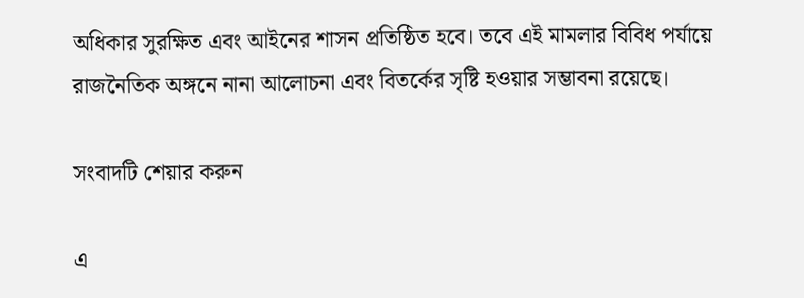অধিকার সুরক্ষিত এবং আইনের শাসন প্রতিষ্ঠিত হবে। তবে এই মামলার বিবিধ পর্যায়ে রাজনৈতিক অঙ্গনে নানা আলোচনা এবং বিতর্কের সৃষ্টি হওয়ার সম্ভাবনা রয়েছে।

সংবাদটি শেয়ার করুন

এ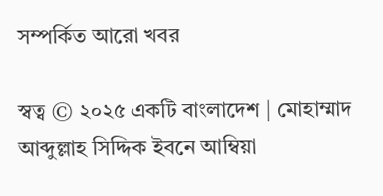সম্পর্কিত আরো খবর

স্বত্ব © ২০২৫ একটি বাংলাদেশ | মোহাম্মাদ আব্দুল্লাহ সিদ্দিক ইবনে আম্বিয়া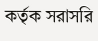কর্তৃক সরাসরি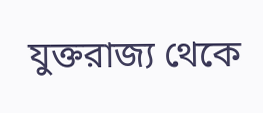যুক্তরাজ্য থেকে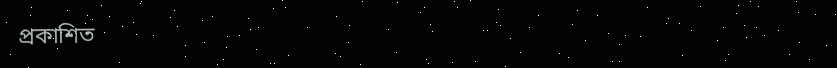প্রকাশিত